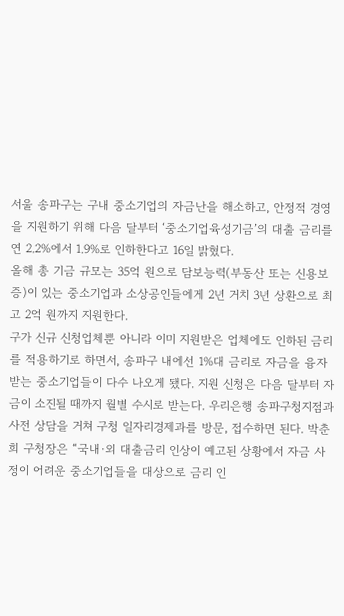서울 송파구는 구내 중소기업의 자금난을 해소하고, 안정적 경영을 지원하기 위해 다음 달부터 ‘중소기업육성기금’의 대출 금리를 연 2.2%에서 1.9%로 인하한다고 16일 밝혔다.
올해 총 기금 규모는 35억 원으로 담보능력(부동산 또는 신용보증)이 있는 중소기업과 소상공인들에게 2년 거치 3년 상환으로 최고 2억 원까지 지원한다.
구가 신규 신청업체뿐 아니라 이미 지원받은 업체에도 인하된 금리를 적용하기로 하면서, 송파구 내에선 1%대 금리로 자금을 융자받는 중소기업들이 다수 나오게 됐다. 지원 신청은 다음 달부터 자금이 소진될 때까지 월별 수시로 받는다. 우리은행 송파구청지점과 사전 상담을 거쳐 구청 일자리경제과를 방문, 접수하면 된다. 박춘희 구청장은 “국내·외 대출금리 인상이 예고된 상황에서 자금 사정이 어려운 중소기업들을 대상으로 금리 인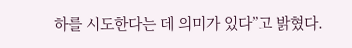하를 시도한다는 데 의미가 있다”고 밝혔다.